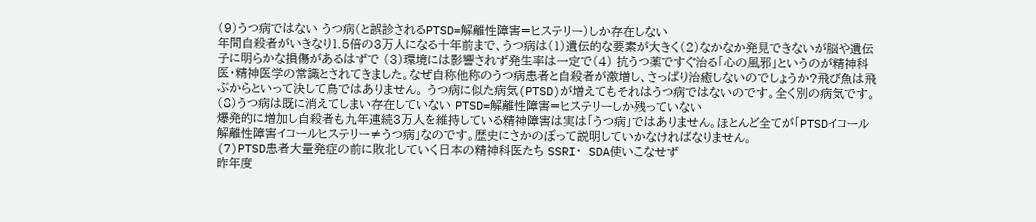(9)うつ病ではない うつ病(と誤診されるPTSD=解離性障害=ヒステリー)しか存在しない
年間自殺者がいきなり1.5倍の3万人になる十年前まで、うつ病は(1)遺伝的な要素が大きく(2)なかなか発見できないが脳や遺伝子に明らかな損傷があるはずで (3)環境には影響されず発生率は一定で(4) 抗うつ薬ですぐ治る「心の風邪」というのが精神科医・精神医学の常識とされてきました。なぜ自称他称のうつ病患者と自殺者が激増し、さっぱり治癒しないのでしょうか?飛び魚は飛ぶからといって決して鳥ではありません。 うつ病に似た病気(PTSD)が増えてもそれはうつ病ではないのです。全く別の病気です。
(8)うつ病は既に消えてしまい存在していない PTSD=解離性障害=ヒステリーしか残っていない
爆発的に増加し自殺者も九年連続3万人を維持している精神障害は実は「うつ病」ではありません。ほとんど全てが「PTSDイコール解離性障害イコールヒステリー≠うつ病」なのです。歴史にさかのぼって説明していかなければなりません。
(7)PTSD患者大量発症の前に敗北していく日本の精神科医たち SSRI・ SDA使いこなせず
昨年度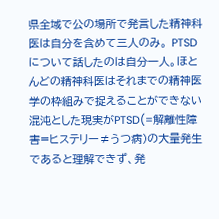県全域で公の場所で発言した精神科医は自分を含めて三人のみ。 PTSDについて話したのは自分一人。ほとんどの精神科医はそれまでの精神医学の枠組みで捉えることができない混沌とした現実がPTSD(=解離性障害=ヒステリー≠うつ病)の大量発生であると理解できず、発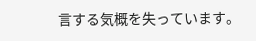言する気概を失っています。